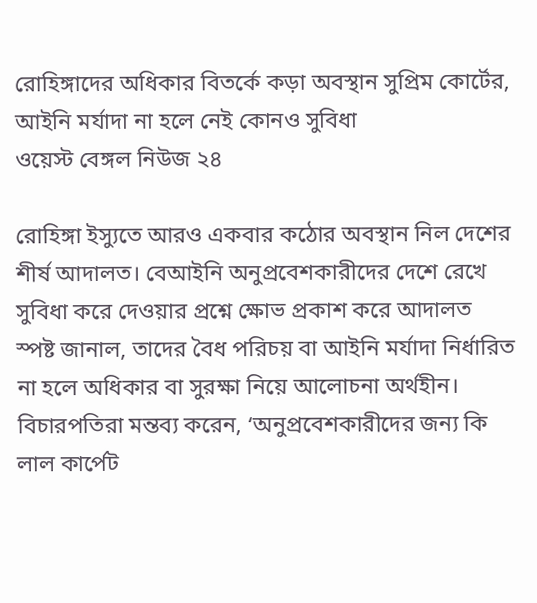রোহিঙ্গাদের অধিকার বিতর্কে কড়া অবস্থান সুপ্রিম কোর্টের, আইনি মর্যাদা না হলে নেই কোনও সুবিধা
ওয়েস্ট বেঙ্গল নিউজ ২৪

রোহিঙ্গা ইস্যুতে আরও একবার কঠোর অবস্থান নিল দেশের শীর্ষ আদালত। বেআইনি অনুপ্রবেশকারীদের দেশে রেখে সুবিধা করে দেওয়ার প্রশ্নে ক্ষোভ প্রকাশ করে আদালত স্পষ্ট জানাল, তাদের বৈধ পরিচয় বা আইনি মর্যাদা নির্ধারিত না হলে অধিকার বা সুরক্ষা নিয়ে আলোচনা অর্থহীন। বিচারপতিরা মন্তব্য করেন, ‘অনুপ্রবেশকারীদের জন্য কি লাল কার্পেট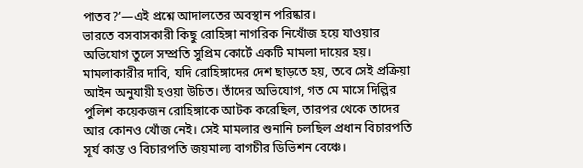পাতব?’—এই প্রশ্নে আদালতের অবস্থান পরিষ্কার।
ভারতে বসবাসকারী কিছু রোহিঙ্গা নাগরিক নিখোঁজ হয়ে যাওয়ার অভিযোগ তুলে সম্প্রতি সুপ্রিম কোর্টে একটি মামলা দায়ের হয়। মামলাকারীর দাবি, যদি রোহিঙ্গাদের দেশ ছাড়তে হয়, তবে সেই প্রক্রিয়া আইন অনুযায়ী হওয়া উচিত। তাঁদের অভিযোগ, গত মে মাসে দিল্লির পুলিশ কয়েকজন রোহিঙ্গাকে আটক করেছিল, তারপর থেকে তাদের আর কোনও খোঁজ নেই। সেই মামলার শুনানি চলছিল প্রধান বিচারপতি সূর্য কান্ত ও বিচারপতি জয়মাল্য বাগচীর ডিভিশন বেঞ্চে।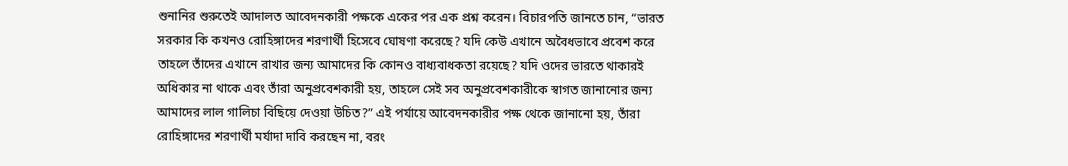শুনানির শুরুতেই আদালত আবেদনকারী পক্ষকে একের পর এক প্রশ্ন করেন। বিচারপতি জানতে চান, “ভারত সরকার কি কখনও রোহিঙ্গাদের শরণার্থী হিসেবে ঘোষণা করেছে? যদি কেউ এখানে অবৈধভাবে প্রবেশ করে তাহলে তাঁদের এখানে রাখার জন্য আমাদের কি কোনও বাধ্যবাধকতা রয়েছে? যদি ওদের ভারতে থাকারই অধিকার না থাকে এবং তাঁরা অনুপ্রবেশকারী হয়, তাহলে সেই সব অনুপ্রবেশকারীকে স্বাগত জানানোর জন্য আমাদের লাল গালিচা বিছিয়ে দেওয়া উচিত?” এই পর্যায়ে আবেদনকারীর পক্ষ থেকে জানানো হয়, তাঁরা রোহিঙ্গাদের শরণার্থী মর্যাদা দাবি করছেন না, বরং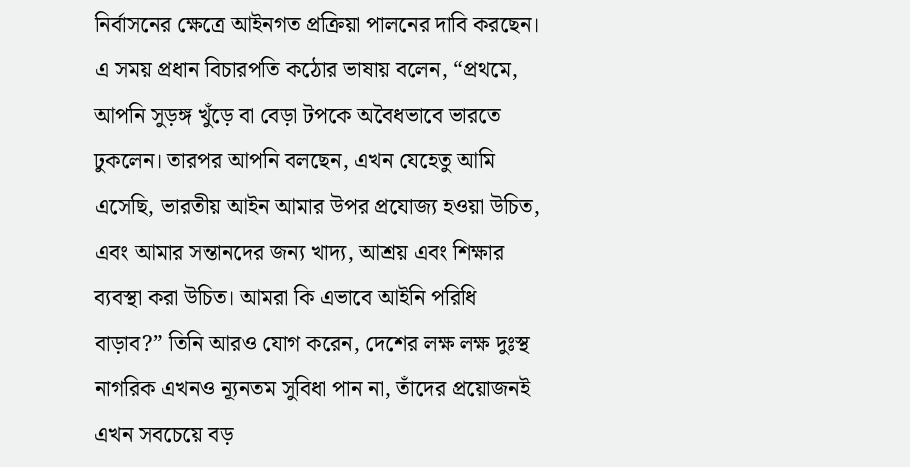নির্বাসনের ক্ষেত্রে আইনগত প্রক্রিয়া পালনের দাবি করছেন।
এ সময় প্রধান বিচারপতি কঠোর ভাষায় বলেন, “প্রথমে, আপনি সুড়ঙ্গ খুঁড়ে বা বেড়া টপকে অবৈধভাবে ভারতে ঢুকলেন। তারপর আপনি বলছেন, এখন যেহেতু আমি এসেছি, ভারতীয় আইন আমার উপর প্রযোজ্য হওয়া উচিত, এবং আমার সন্তানদের জন্য খাদ্য, আশ্রয় এবং শিক্ষার ব্যবস্থা করা উচিত। আমরা কি এভাবে আইনি পরিধি বাড়াব?” তিনি আরও যোগ করেন, দেশের লক্ষ লক্ষ দুঃস্থ নাগরিক এখনও ন্যূনতম সুবিধা পান না, তাঁদের প্রয়োজনই এখন সবচেয়ে বড়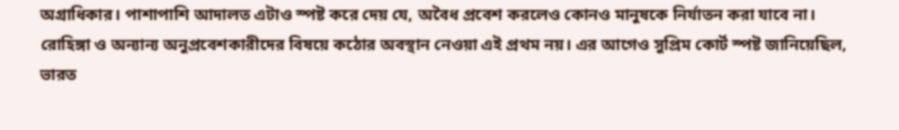অগ্রাধিকার। পাশাপাশি আদালত এটাও স্পষ্ট করে দেয় যে, অবৈধ প্রবেশ করলেও কোনও মানুষকে নির্যাতন করা যাবে না।
রোহিঙ্গা ও অন্যান্য অনুপ্রবেশকারীদের বিষয়ে কঠোর অবস্থান নেওয়া এই প্রথম নয়। এর আগেও সুপ্রিম কোর্ট স্পষ্ট জানিয়েছিল, ভারত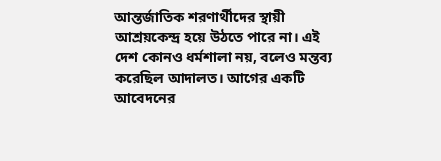আন্তর্জাতিক শরণার্থীদের স্থায়ী আশ্রয়কেন্দ্র হয়ে উঠতে পারে না। এই দেশ কোনও ধর্মশালা নয়, বলেও মন্তব্য করেছিল আদালত। আগের একটি আবেদনের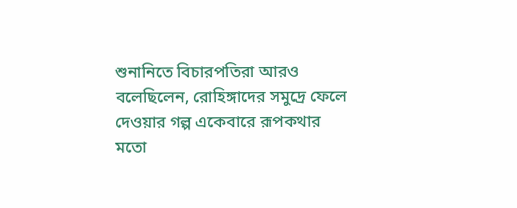শুনানিতে বিচারপতিরা আরও বলেছিলেন, রোহিঙ্গাদের সমুদ্রে ফেলে দেওয়ার গল্প একেবারে রূপকথার মতো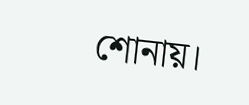শোনায়।